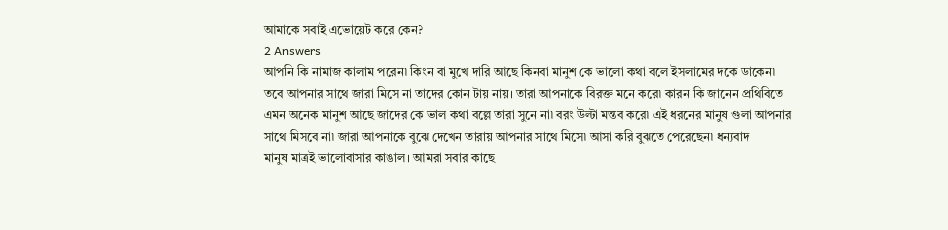আমাকে সবাই এভোয়েট করে কেন?
2 Answers
আপনি কি নামাজ কালাম পরেন৷ কিংন বা মুখে দারি আছে কিনবা মানুশ কে ভালো কথা বলে ইসলামের দকে ডাকেন৷ তবে আপনার সাথে জারা মিসে না তাদের কোন টায় নায়। তারা আপনাকে বিরক্ত মনে করে৷ কারন কি জানেন প্রথিবিতে এমন অনেক মানুশ আছে জাদের কে ভাল কথা বল্লে তারা সুনে না৷ বরং উল্টা মন্তব করে৷ এই ধরনের মানুষ গুলা আপনার সাথে মিসবে না৷ জারা আপনাকে বুঝে দেখেন তারায় আপনার সাথে মিসে৷ আসা করি বুঝতে পেরেছেন৷ ধন্যবাদ
মানুষ মাত্রই ভালোবাসার কাঙাল। আমরা সবার কাছে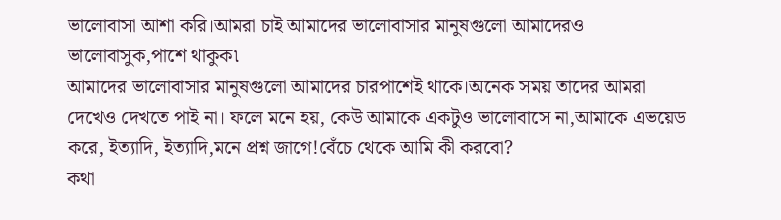ভালোবাসা আশা করি।আমরা চাই আমাদের ভালোবাসার মানুষগুলো আমাদেরও ভালোবাসুক,পাশে থাকুক৷
আমাদের ভালোবাসার মানুষগুলো আমাদের চারপাশেই থাকে।অনেক সময় তাদের আমরা দেখেও দেখতে পাই না। ফলে মনে হয়, কেউ আমাকে একটুও ভালোবাসে না,আমাকে এভয়েড করে, ইত্যাদি, ইত্যাদি,মনে প্রশ্ন জাগে!বেঁচে থেকে আমি কী করবো?
কথা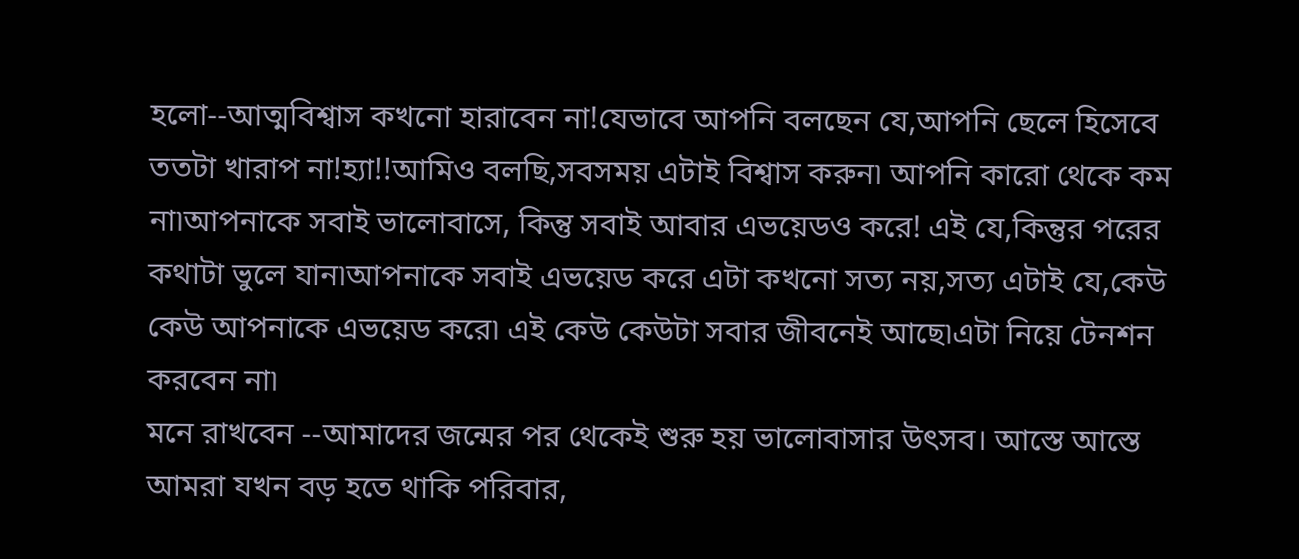হলো--আত্মবিশ্বাস কখনো হারাবেন না!যেভাবে আপনি বলছেন যে,আপনি ছেলে হিসেবে ততটা খারাপ না!হ্যা!!আমিও বলছি,সবসময় এটাই বিশ্বাস করুন৷ আপনি কারো থেকে কম না৷আপনাকে সবাই ভালোবাসে, কিন্তু সবাই আবার এভয়েডও করে! এই যে,কিন্তুর পরের কথাটা ভুলে যান৷আপনাকে সবাই এভয়েড করে এটা কখনো সত্য নয়,সত্য এটাই যে,কেউ কেউ আপনাকে এভয়েড করে৷ এই কেউ কেউটা সবার জীবনেই আছে৷এটা নিয়ে টেনশন করবেন না৷
মনে রাখবেন --আমাদের জন্মের পর থেকেই শুরু হয় ভালোবাসার উৎসব। আস্তে আস্তে আমরা যখন বড় হতে থাকি পরিবার,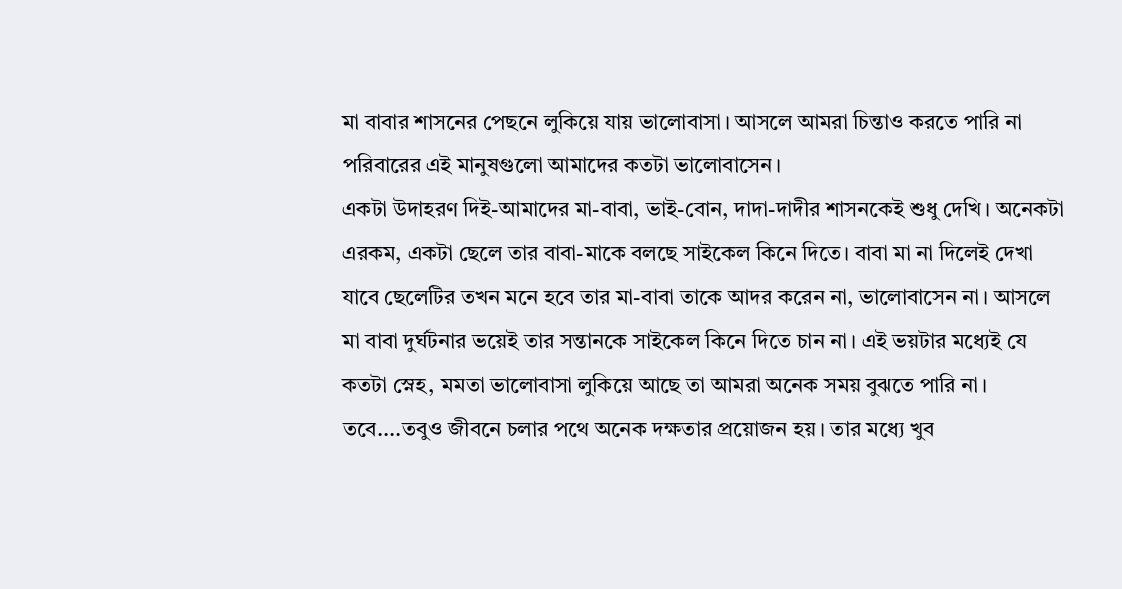মা বাবার শাসনের পেছনে লুকিয়ে যায় ভালোবাসা। আসলে আমরা চিন্তাও করতে পারি না পরিবারের এই মানুষগুলো আমাদের কতটা ভালোবাসেন।
একটা উদাহরণ দিই-আমাদের মা-বাবা, ভাই-বোন, দাদা-দাদীর শাসনকেই শুধু দেখি। অনেকটা এরকম, একটা ছেলে তার বাবা-মাকে বলছে সাইকেল কিনে দিতে। বাবা মা না দিলেই দেখা যাবে ছেলেটির তখন মনে হবে তার মা-বাবা তাকে আদর করেন না, ভালোবাসেন না। আসলে মা বাবা দুর্ঘটনার ভয়েই তার সন্তানকে সাইকেল কিনে দিতে চান না। এই ভয়টার মধ্যেই যে কতটা স্নেহ, মমতা ভালোবাসা লুকিয়ে আছে তা আমরা অনেক সময় বুঝতে পারি না।
তবে....তবুও জীবনে চলার পথে অনেক দক্ষতার প্রয়োজন হয়। তার মধ্যে খুব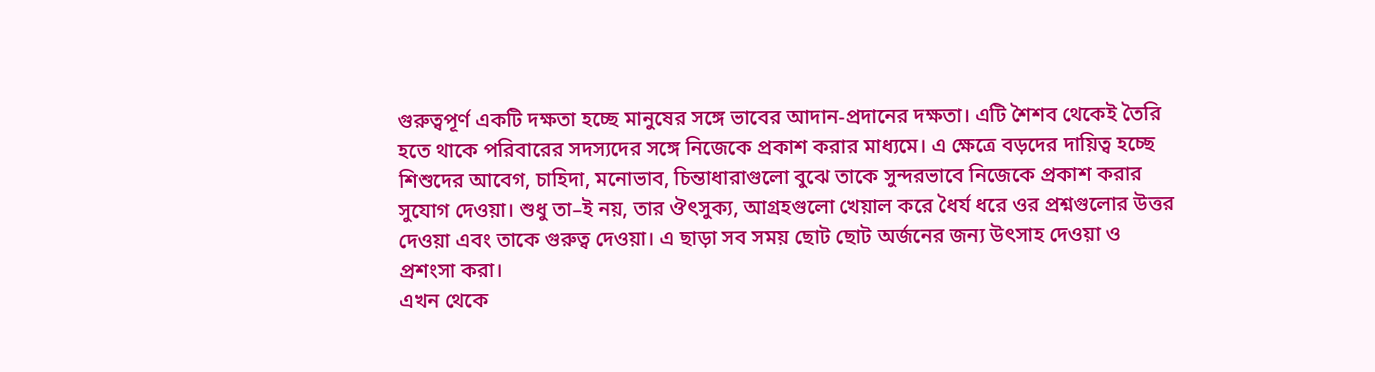গুরুত্বপূর্ণ একটি দক্ষতা হচ্ছে মানুষের সঙ্গে ভাবের আদান-প্রদানের দক্ষতা। এটি শৈশব থেকেই তৈরি হতে থাকে পরিবারের সদস্যদের সঙ্গে নিজেকে প্রকাশ করার মাধ্যমে। এ ক্ষেত্রে বড়দের দায়িত্ব হচ্ছে শিশুদের আবেগ, চাহিদা, মনোভাব, চিন্তাধারাগুলো বুঝে তাকে সুন্দরভাবে নিজেকে প্রকাশ করার সুযোগ দেওয়া। শুধু তা–ই নয়, তার ঔৎসুক্য, আগ্রহগুলো খেয়াল করে ধৈর্য ধরে ওর প্রশ্নগুলোর উত্তর দেওয়া এবং তাকে গুরুত্ব দেওয়া। এ ছাড়া সব সময় ছোট ছোট অর্জনের জন্য উৎসাহ দেওয়া ও প্রশংসা করা।
এখন থেকে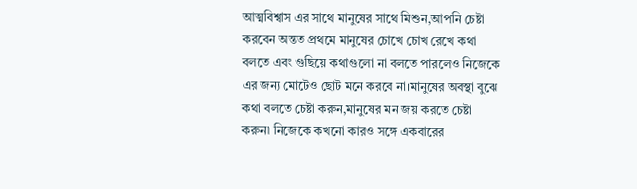আত্মবিশ্বাস এর সাথে মানুষের সাথে মিশুন,আপনি চেষ্টা করবেন অন্তত প্রথমে মানুষের চোখে চোখ রেখে কথা বলতে এবং গুছিয়ে কথাগুলো না বলতে পারলেও নিজেকে এর জন্য মোটেও ছোট মনে করবে না।মানুষের অবস্থা বুঝে কথা বলতে চেষ্টা করুন,মানুষের মন জয় করতে চেষ্টা করুন৷ নিজেকে কখনো কারও সঙ্গে একবারের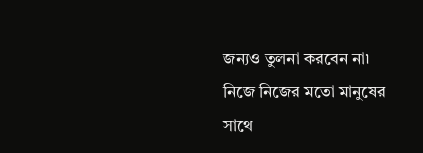জন্যও তুলনা করবেন না৷ নিজে নিজের মতো মানুষের সাথে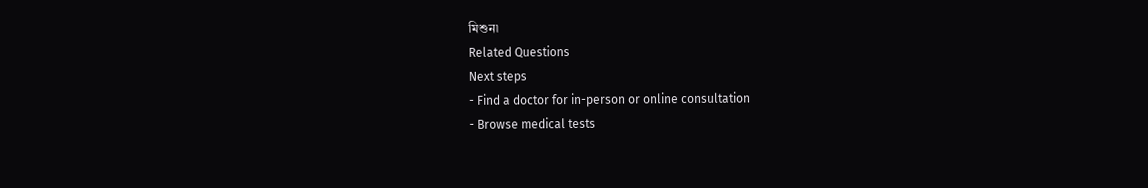মিশুন৷
Related Questions
Next steps
- Find a doctor for in-person or online consultation
- Browse medical tests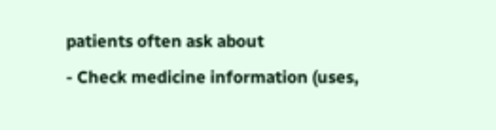patients often ask about
- Check medicine information (uses,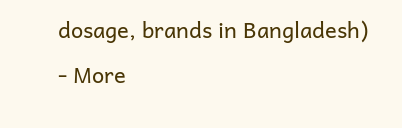dosage, brands in Bangladesh)
- More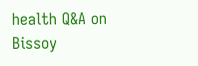health Q&A on Bissoy